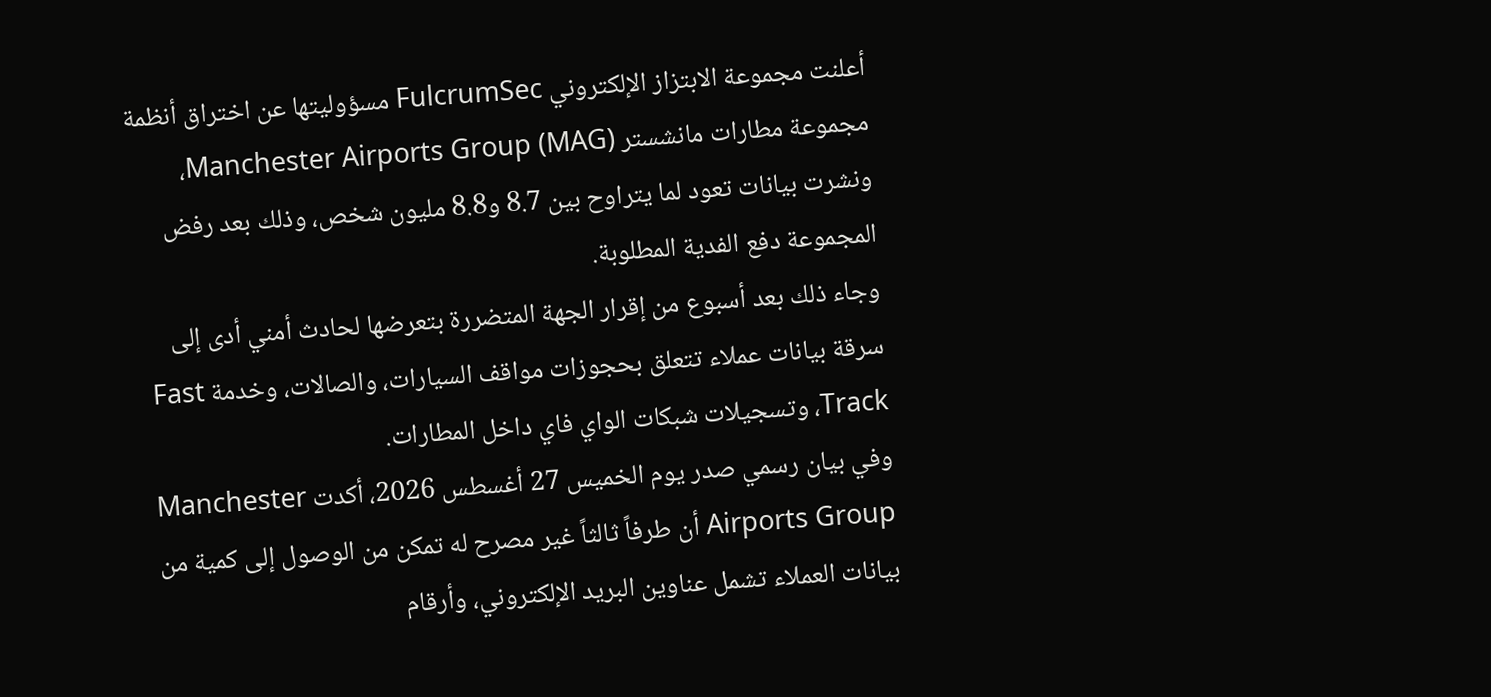أعلنت مجموعة الابتزاز الإلكتروني FulcrumSec مسؤوليتها عن اختراق أنظمة مجموعة مطارات مانشستر Manchester Airports Group (MAG)، ونشرت بيانات تعود لما يتراوح بين 8.7 و8.8 مليون شخص، وذلك بعد رفض المجموعة دفع الفدية المطلوبة.
وجاء ذلك بعد أسبوع من إقرار الجهة المتضررة بتعرضها لحادث أمني أدى إلى سرقة بيانات عملاء تتعلق بحجوزات مواقف السيارات، والصالات، وخدمة Fast Track، وتسجيلات شبكات الواي فاي داخل المطارات.
وفي بيان رسمي صدر يوم الخميس 27 أغسطس 2026، أكدت Manchester Airports Group أن طرفاً ثالثاً غير مصرح له تمكن من الوصول إلى كمية من بيانات العملاء تشمل عناوين البريد الإلكتروني، وأرقام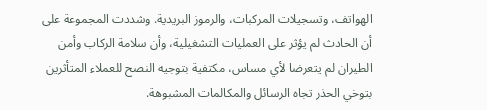الهواتف، وتسجيلات المركبات، والرموز البريدية. وشددت المجموعة على أن الحادث لم يؤثر على العمليات التشغيلية، وأن سلامة الركاب وأمن الطيران لم يتعرضا لأي مساس، مكتفية بتوجيه النصح للعملاء المتأثرين بتوخي الحذر تجاه الرسائل والمكالمات المشبوهة.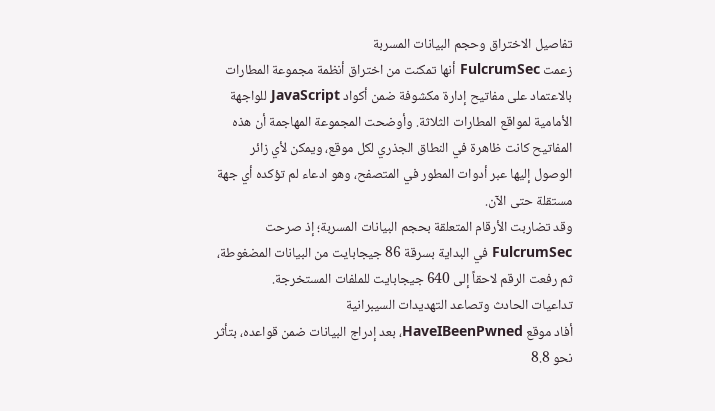تفاصيل الاختراق وحجم البيانات المسربة
زعمت FulcrumSec أنها تمكنت من اختراق أنظمة مجموعة المطارات بالاعتماد على مفاتيح إدارة مكشوفة ضمن أكواد JavaScript للواجهة الأمامية لمواقع المطارات الثلاثة. وأوضحت المجموعة المهاجمة أن هذه المفاتيح كانت ظاهرة في النطاق الجذري لكل موقع، ويمكن لأي زائر الوصول إليها عبر أدوات المطور في المتصفح، وهو ادعاء لم تؤكده أي جهة مستقلة حتى الآن.
وقد تضاربت الأرقام المتعلقة بحجم البيانات المسربة؛ إذ صرحت FulcrumSec في البداية بسرقة 86 جيجابايت من البيانات المضغوطة، ثم رفعت الرقم لاحقاً إلى 640 جيجابايت للملفات المستخرجة.
تداعيات الحادث وتصاعد التهديدات السيبرانية
أفاد موقع HaveIBeenPwned، بعد إدراج البيانات ضمن قواعده، بتأثر نحو 8.8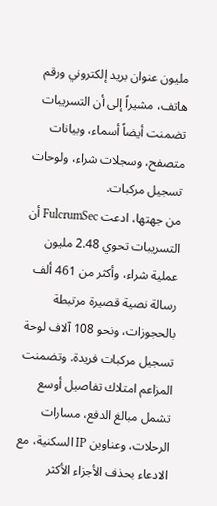مليون عنوان بريد إلكتروني ورقم هاتف، مشيراً إلى أن التسريبات تضمنت أيضاً أسماء، وبيانات متصفح، وسجلات شراء، ولوحات تسجيل مركبات.
من جهتها، ادعت FulcrumSec أن التسريبات تحوي 2.48 مليون عملية شراء، وأكثر من 461 ألف رسالة نصية قصيرة مرتبطة بالحجوزات، ونحو 108 آلاف لوحة تسجيل مركبات فريدة. وتضمنت المزاعم امتلاك تفاصيل أوسع تشمل مبالغ الدفع، مسارات الرحلات، وعناوين IP السكنية، مع الادعاء بحذف الأجزاء الأكثر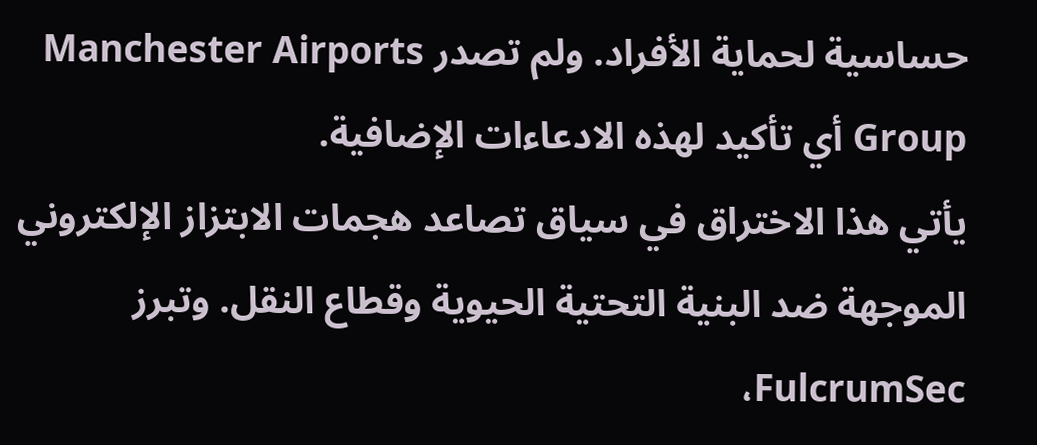حساسية لحماية الأفراد. ولم تصدر Manchester Airports Group أي تأكيد لهذه الادعاءات الإضافية.
يأتي هذا الاختراق في سياق تصاعد هجمات الابتزاز الإلكتروني الموجهة ضد البنية التحتية الحيوية وقطاع النقل. وتبرز FulcrumSec،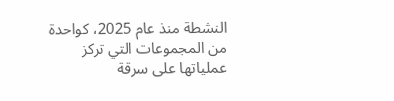النشطة منذ عام 2025، كواحدة من المجموعات التي تركز عملياتها على سرقة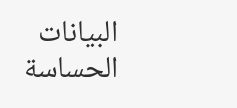البيانات الحساسة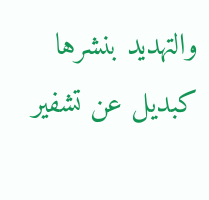والتهديد بنشرها كبديل عن تشفير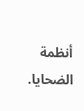أنظمة الضحايا.